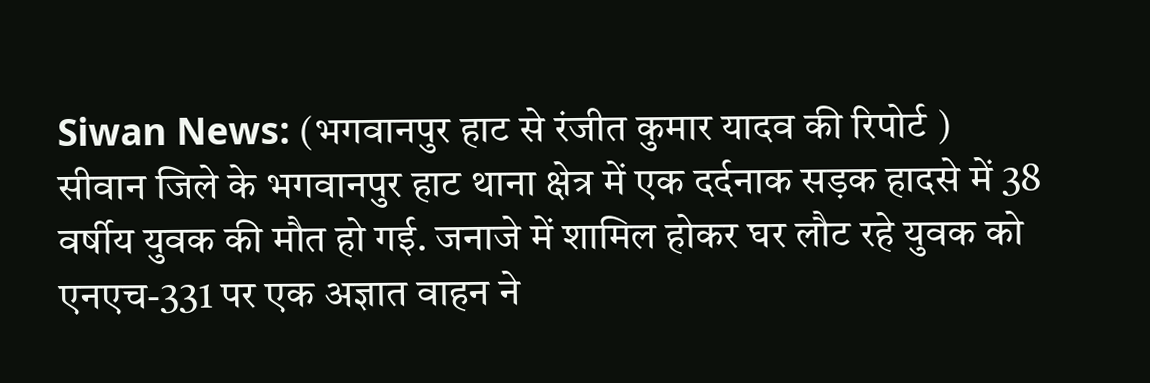Siwan News: (भगवानपुर हाट से रंजीत कुमार यादव की रिपोर्ट )
सीवान जिले के भगवानपुर हाट थाना क्षेत्र में एक दर्दनाक सड़क हादसे में 38 वर्षीय युवक की मौत हो गई. जनाजे में शामिल होकर घर लौट रहे युवक को एनएच-331 पर एक अज्ञात वाहन ने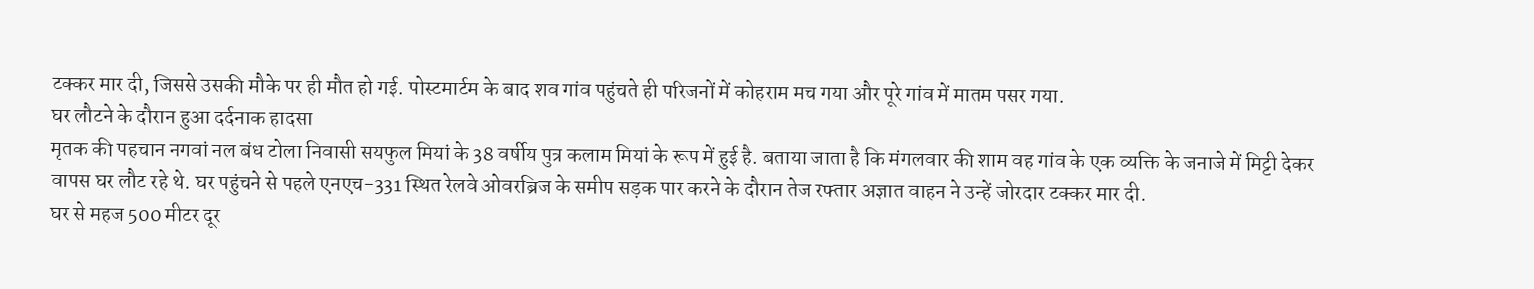टक्कर मार दी, जिससे उसकी मौके पर ही मौत हो गई. पोस्टमार्टम के बाद शव गांव पहुंचते ही परिजनों में कोहराम मच गया और पूरे गांव में मातम पसर गया.
घर लौटने के दौरान हुआ दर्दनाक हादसा
मृतक की पहचान नगवां नल बंध टोला निवासी सयफुल मियां के 38 वर्षीय पुत्र कलाम मियां के रूप में हुई है. बताया जाता है कि मंगलवार की शाम वह गांव के एक व्यक्ति के जनाजे में मिट्टी देकर वापस घर लौट रहे थे. घर पहुंचने से पहले एनएच-331 स्थित रेलवे ओवरब्रिज के समीप सड़क पार करने के दौरान तेज रफ्तार अज्ञात वाहन ने उन्हें जोरदार टक्कर मार दी.
घर से महज 500 मीटर दूर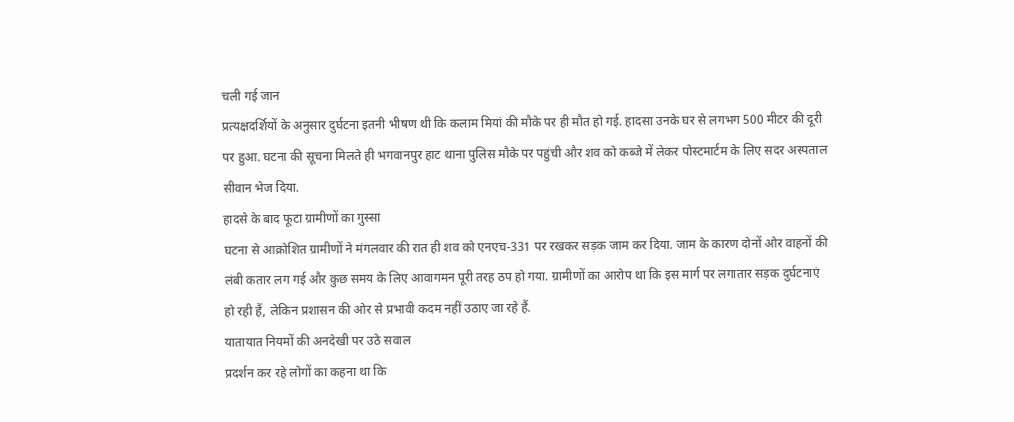चली गई जान
प्रत्यक्षदर्शियों के अनुसार दुर्घटना इतनी भीषण थी कि कलाम मियां की मौके पर ही मौत हो गई. हादसा उनके घर से लगभग 500 मीटर की दूरी पर हुआ. घटना की सूचना मिलते ही भगवानपुर हाट थाना पुलिस मौके पर पहुंची और शव को कब्जे में लेकर पोस्टमार्टम के लिए सदर अस्पताल सीवान भेज दिया.
हादसे के बाद फूटा ग्रामीणों का गुस्सा
घटना से आक्रोशित ग्रामीणों ने मंगलवार की रात ही शव को एनएच-331 पर रखकर सड़क जाम कर दिया. जाम के कारण दोनों ओर वाहनों की लंबी कतार लग गई और कुछ समय के लिए आवागमन पूरी तरह ठप हो गया. ग्रामीणों का आरोप था कि इस मार्ग पर लगातार सड़क दुर्घटनाएं हो रही हैं, लेकिन प्रशासन की ओर से प्रभावी कदम नहीं उठाए जा रहे हैं.
यातायात नियमों की अनदेखी पर उठे सवाल
प्रदर्शन कर रहे लोगों का कहना था कि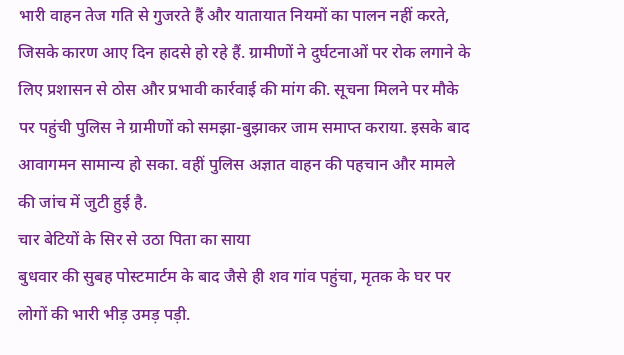भारी वाहन तेज गति से गुजरते हैं और यातायात नियमों का पालन नहीं करते, जिसके कारण आए दिन हादसे हो रहे हैं. ग्रामीणों ने दुर्घटनाओं पर रोक लगाने के लिए प्रशासन से ठोस और प्रभावी कार्रवाई की मांग की. सूचना मिलने पर मौके पर पहुंची पुलिस ने ग्रामीणों को समझा-बुझाकर जाम समाप्त कराया. इसके बाद आवागमन सामान्य हो सका. वहीं पुलिस अज्ञात वाहन की पहचान और मामले की जांच में जुटी हुई है.
चार बेटियों के सिर से उठा पिता का साया
बुधवार की सुबह पोस्टमार्टम के बाद जैसे ही शव गांव पहुंचा, मृतक के घर पर लोगों की भारी भीड़ उमड़ पड़ी.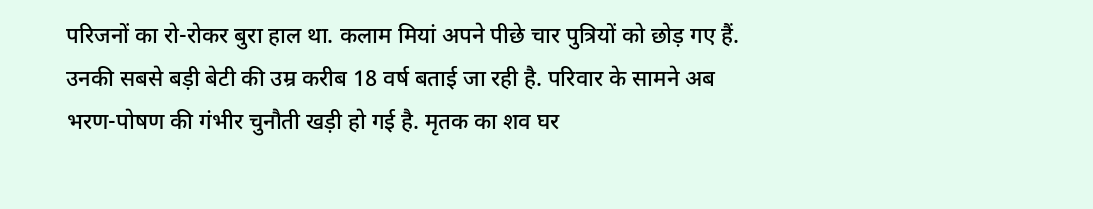परिजनों का रो-रोकर बुरा हाल था. कलाम मियां अपने पीछे चार पुत्रियों को छोड़ गए हैं. उनकी सबसे बड़ी बेटी की उम्र करीब 18 वर्ष बताई जा रही है. परिवार के सामने अब भरण-पोषण की गंभीर चुनौती खड़ी हो गई है. मृतक का शव घर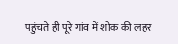पहुंचते ही पूरे गांव में शोक की लहर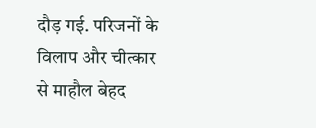दौड़ गई. परिजनों के विलाप और चीत्कार से माहौल बेहद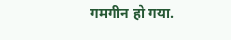गमगीन हो गया.